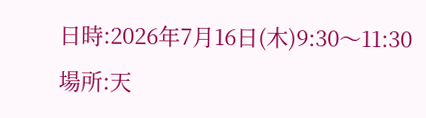日時:2026年7月16日(木)9:30〜11:30
場所:天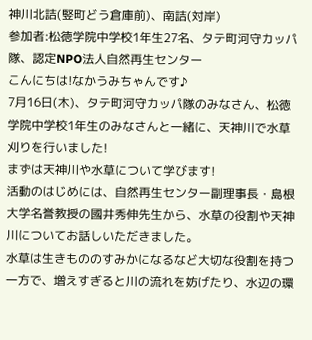神川北詰(竪町どう倉庫前)、南詰(対岸)
参加者:松徳学院中学校1年生27名、タテ町河守カッパ隊、認定NPO法人自然再生センター
こんにちは!なかうみちゃんです♪
7月16日(木)、タテ町河守カッパ隊のみなさん、松徳学院中学校1年生のみなさんと一緒に、天神川で水草刈りを行いました!
まずは天神川や水草について学びます!
活動のはじめには、自然再生センター副理事長・島根大学名誉教授の國井秀伸先生から、水草の役割や天神川についてお話しいただきました。
水草は生きもののすみかになるなど大切な役割を持つ一方で、増えすぎると川の流れを妨げたり、水辺の環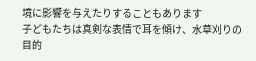境に影響を与えたりすることもあります
子どもたちは真剣な表情で耳を傾け、水草刈りの目的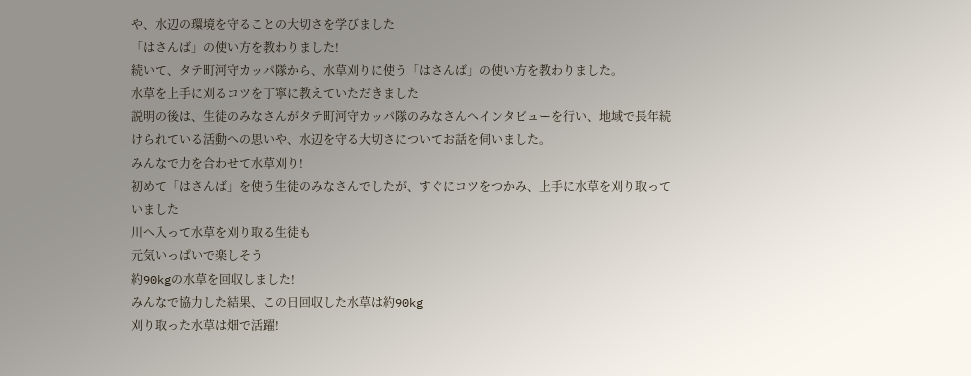や、水辺の環境を守ることの大切さを学びました
「はさんば」の使い方を教わりました!
続いて、タテ町河守カッパ隊から、水草刈りに使う「はさんば」の使い方を教わりました。
水草を上手に刈るコツを丁寧に教えていただきました
説明の後は、生徒のみなさんがタテ町河守カッパ隊のみなさんへインタビューを行い、地域で長年続けられている活動への思いや、水辺を守る大切さについてお話を伺いました。
みんなで力を合わせて水草刈り!
初めて「はさんば」を使う生徒のみなさんでしたが、すぐにコツをつかみ、上手に水草を刈り取っていました
川へ入って水草を刈り取る生徒も
元気いっぱいで楽しそう
約90kgの水草を回収しました!
みんなで協力した結果、この日回収した水草は約90kg
刈り取った水草は畑で活躍!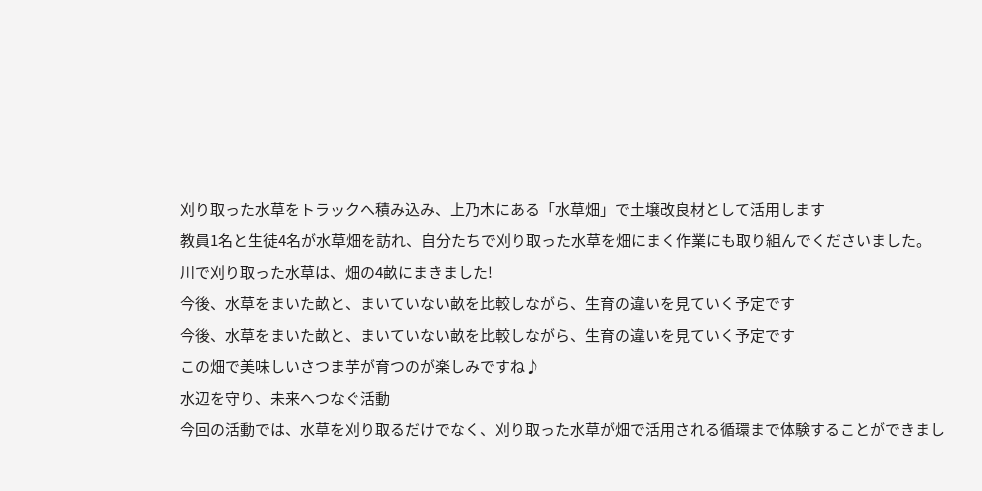刈り取った水草をトラックへ積み込み、上乃木にある「水草畑」で土壌改良材として活用します
教員1名と生徒4名が水草畑を訪れ、自分たちで刈り取った水草を畑にまく作業にも取り組んでくださいました。
川で刈り取った水草は、畑の4畝にまきました!
今後、水草をまいた畝と、まいていない畝を比較しながら、生育の違いを見ていく予定です
今後、水草をまいた畝と、まいていない畝を比較しながら、生育の違いを見ていく予定です
この畑で美味しいさつま芋が育つのが楽しみですね♪
水辺を守り、未来へつなぐ活動
今回の活動では、水草を刈り取るだけでなく、刈り取った水草が畑で活用される循環まで体験することができまし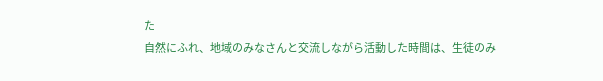た
自然にふれ、地域のみなさんと交流しながら活動した時間は、生徒のみ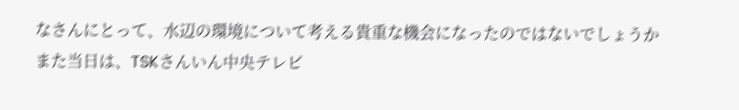なさんにとって、水辺の環境について考える貴重な機会になったのではないでしょうか
また当日は、TSKさんいん中央テレビ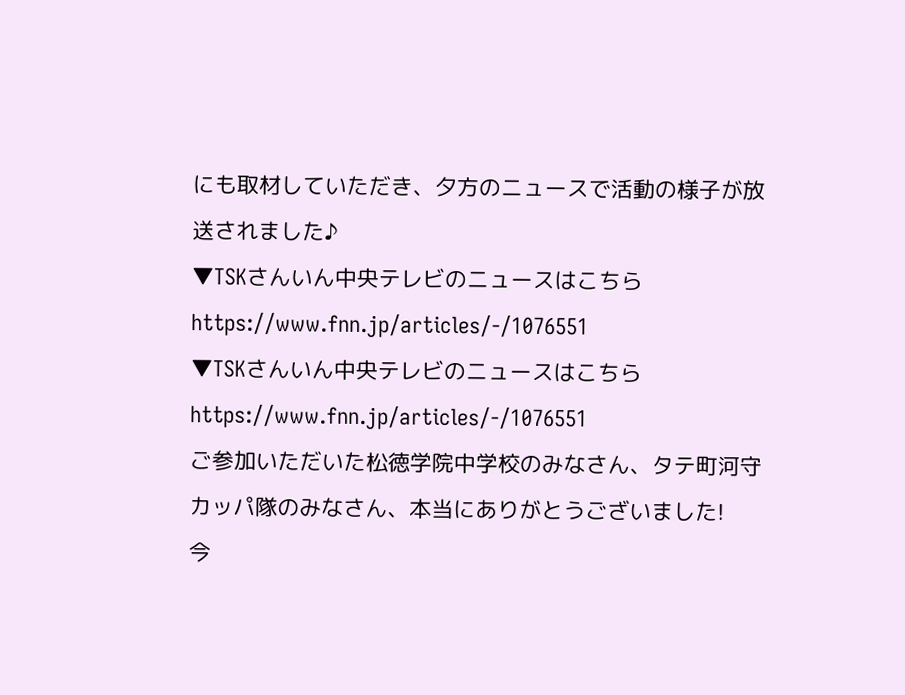にも取材していただき、夕方のニュースで活動の様子が放送されました♪
▼TSKさんいん中央テレビのニュースはこちら
https://www.fnn.jp/articles/-/1076551
▼TSKさんいん中央テレビのニュースはこちら
https://www.fnn.jp/articles/-/1076551
ご参加いただいた松徳学院中学校のみなさん、タテ町河守カッパ隊のみなさん、本当にありがとうございました!
今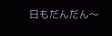日もだんだん〜